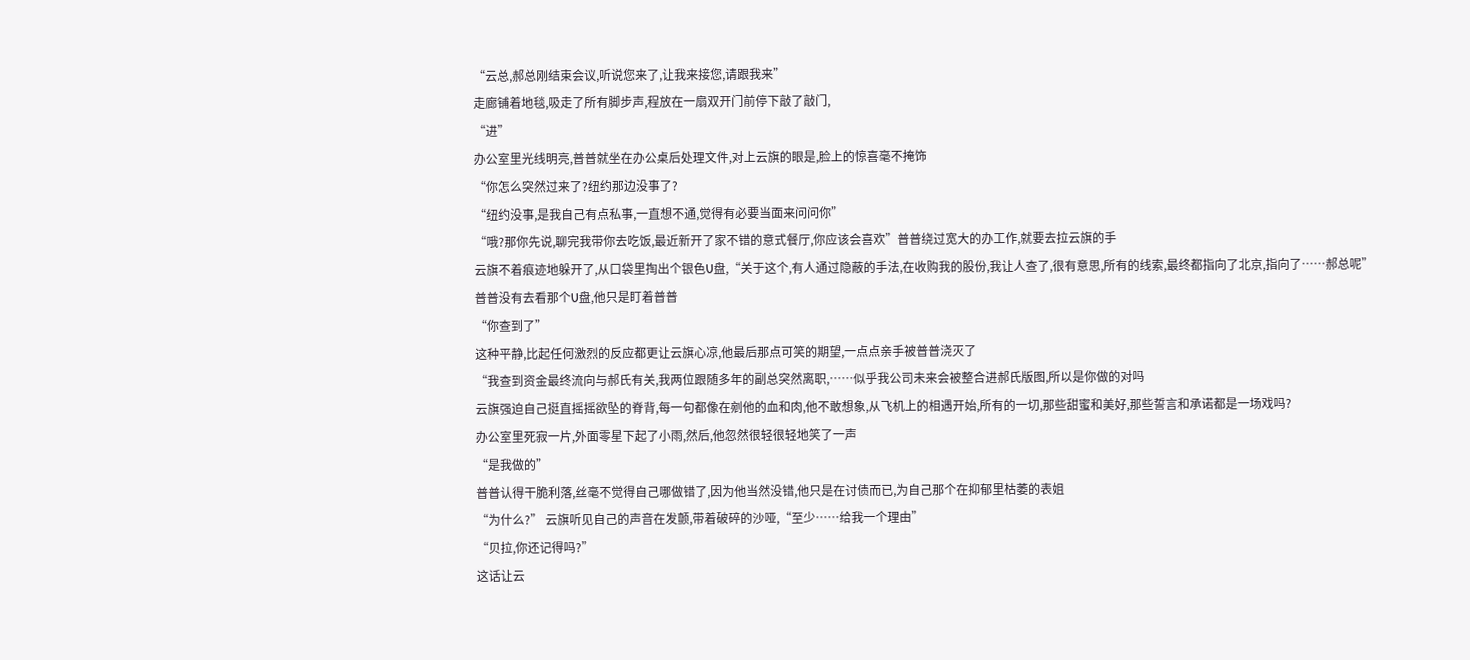“云总,郝总刚结束会议,听说您来了,让我来接您,请跟我来”
走廊铺着地毯,吸走了所有脚步声,程放在一扇双开门前停下敲了敲门,
“进”
办公室里光线明亮,普普就坐在办公桌后处理文件,对上云旗的眼是,脸上的惊喜毫不掩饰
“你怎么突然过来了?纽约那边没事了?
“纽约没事,是我自己有点私事,一直想不通,觉得有必要当面来问问你”
“哦?那你先说,聊完我带你去吃饭,最近新开了家不错的意式餐厅,你应该会喜欢”普普绕过宽大的办工作,就要去拉云旗的手
云旗不着痕迹地躲开了,从口袋里掏出个银色U盘,“关于这个,有人通过隐蔽的手法,在收购我的股份,我让人查了,很有意思,所有的线索,最终都指向了北京,指向了……郝总呢”
普普没有去看那个U盘,他只是盯着普普
“你查到了”
这种平静,比起任何激烈的反应都更让云旗心凉,他最后那点可笑的期望,一点点亲手被普普浇灭了
“我查到资金最终流向与郝氏有关,我两位跟随多年的副总突然离职,……似乎我公司未来会被整合进郝氏版图,所以是你做的对吗
云旗强迫自己挺直摇摇欲坠的脊背,每一句都像在剜他的血和肉,他不敢想象,从飞机上的相遇开始,所有的一切,那些甜蜜和美好,那些誓言和承诺都是一场戏吗?
办公室里死寂一片,外面零星下起了小雨,然后,他忽然很轻很轻地笑了一声
“是我做的”
普普认得干脆利落,丝毫不觉得自己哪做错了,因为他当然没错,他只是在讨债而已,为自己那个在抑郁里枯萎的表姐
“为什么?” 云旗听见自己的声音在发颤,带着破碎的沙哑,“至少……给我一个理由”
“贝拉,你还记得吗?”
这话让云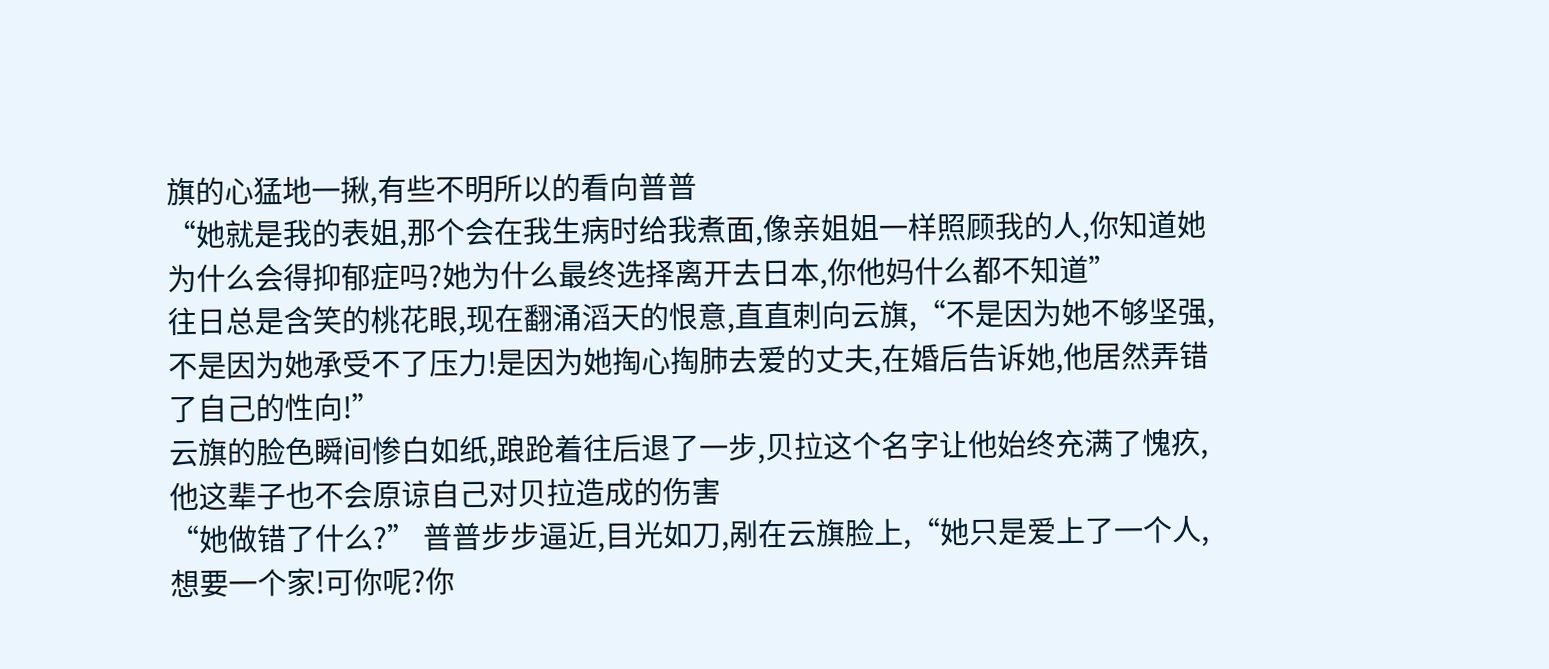旗的心猛地一揪,有些不明所以的看向普普
“她就是我的表姐,那个会在我生病时给我煮面,像亲姐姐一样照顾我的人,你知道她为什么会得抑郁症吗?她为什么最终选择离开去日本,你他妈什么都不知道”
往日总是含笑的桃花眼,现在翻涌滔天的恨意,直直刺向云旗,“不是因为她不够坚强,不是因为她承受不了压力!是因为她掏心掏肺去爱的丈夫,在婚后告诉她,他居然弄错了自己的性向!”
云旗的脸色瞬间惨白如纸,踉跄着往后退了一步,贝拉这个名字让他始终充满了愧疚,他这辈子也不会原谅自己对贝拉造成的伤害
“她做错了什么?” 普普步步逼近,目光如刀,剐在云旗脸上,“她只是爱上了一个人,想要一个家!可你呢?你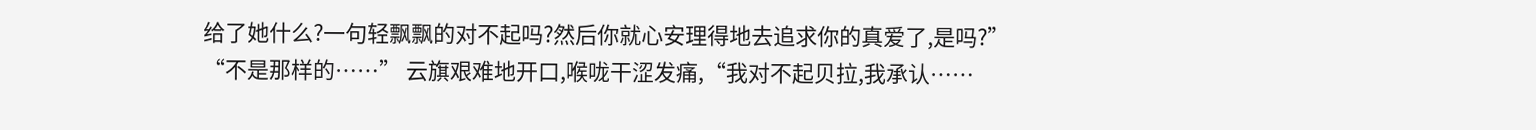给了她什么?一句轻飘飘的对不起吗?然后你就心安理得地去追求你的真爱了,是吗?”
“不是那样的……” 云旗艰难地开口,喉咙干涩发痛,“我对不起贝拉,我承认……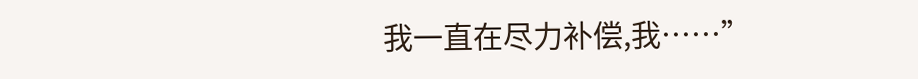我一直在尽力补偿,我……”